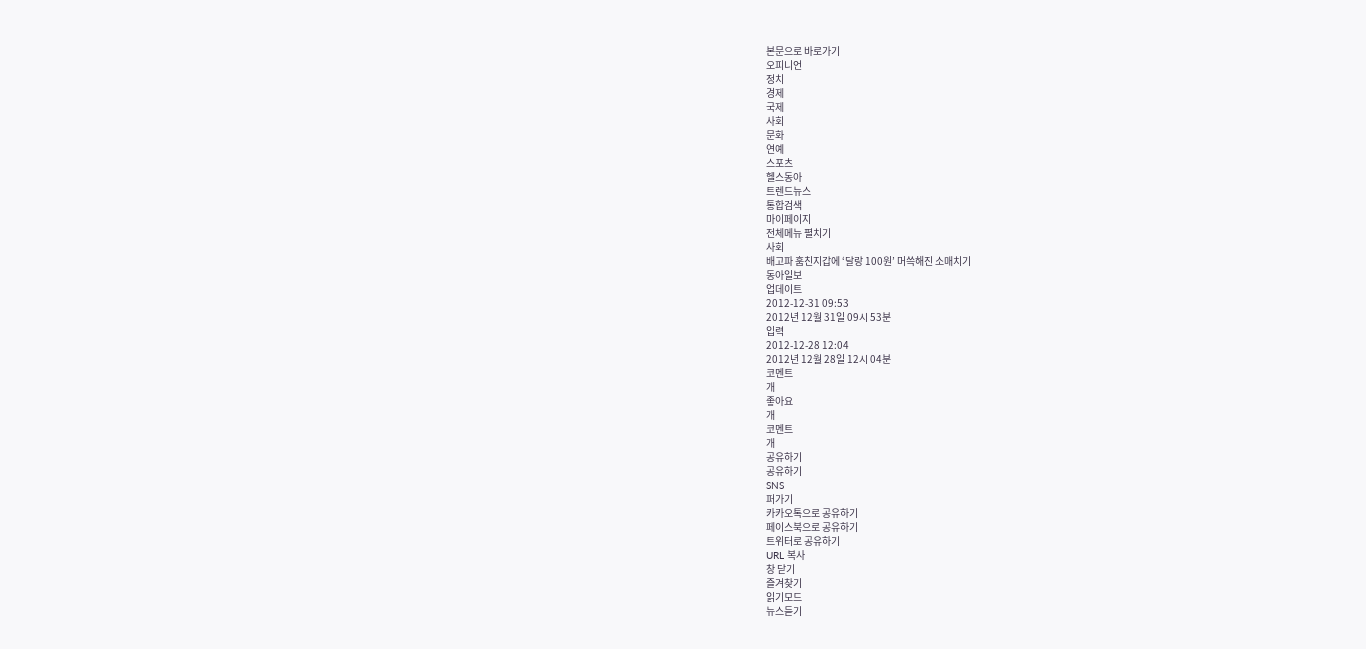본문으로 바로가기
오피니언
정치
경제
국제
사회
문화
연예
스포츠
헬스동아
트렌드뉴스
통합검색
마이페이지
전체메뉴 펼치기
사회
배고파 훔친지갑에 ‘달랑 100원’ 머쓱해진 소매치기
동아일보
업데이트
2012-12-31 09:53
2012년 12월 31일 09시 53분
입력
2012-12-28 12:04
2012년 12월 28일 12시 04분
코멘트
개
좋아요
개
코멘트
개
공유하기
공유하기
SNS
퍼가기
카카오톡으로 공유하기
페이스북으로 공유하기
트위터로 공유하기
URL 복사
창 닫기
즐겨찾기
읽기모드
뉴스듣기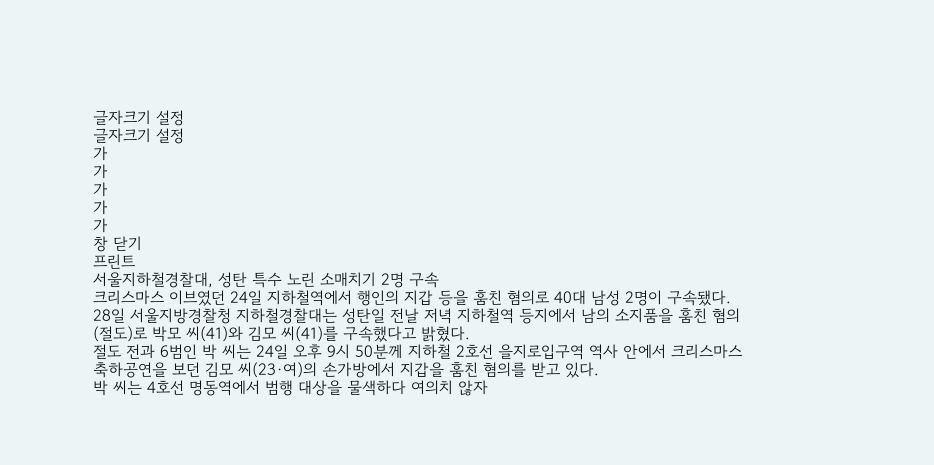글자크기 설정
글자크기 설정
가
가
가
가
가
창 닫기
프린트
서울지하철경찰대, 성탄 특수 노린 소매치기 2명 구속
크리스마스 이브였던 24일 지하철역에서 행인의 지갑 등을 훔친 혐의로 40대 남성 2명이 구속됐다.
28일 서울지방경찰청 지하철경찰대는 성탄일 전날 저녁 지하철역 등지에서 남의 소지품을 훔친 혐의(절도)로 박모 씨(41)와 김모 씨(41)를 구속했다고 밝혔다.
절도 전과 6범인 박 씨는 24일 오후 9시 50분께 지하철 2호선 을지로입구역 역사 안에서 크리스마스 축하공연을 보던 김모 씨(23·여)의 손가방에서 지갑을 훔친 혐의를 받고 있다.
박 씨는 4호선 명동역에서 범행 대상을 물색하다 여의치 않자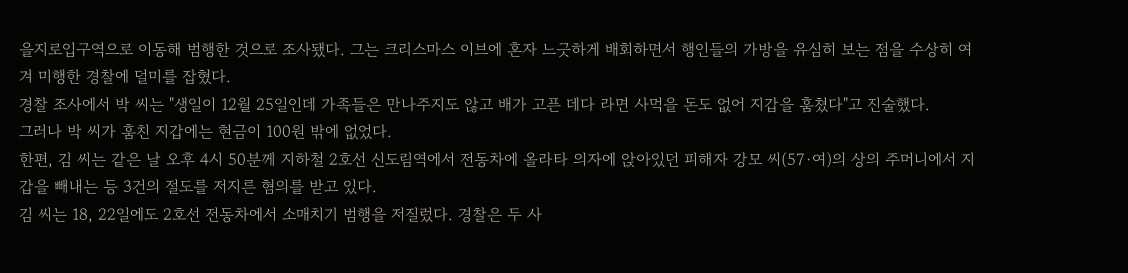을지로입구역으로 이동해 범행한 것으로 조사됐다. 그는 크리스마스 이브에 혼자 느긋하게 배회하면서 행인들의 가방을 유심히 보는 점을 수상히 여겨 미행한 경찰에 덜미를 잡혔다.
경찰 조사에서 박 씨는 "생일이 12월 25일인데 가족들은 만나주지도 않고 배가 고픈 데다 라면 사먹을 돈도 없어 지갑을 훔쳤다"고 진술했다.
그러나 박 씨가 훔친 지갑에는 현금이 100원 밖에 없었다.
한편, 김 씨는 같은 날 오후 4시 50분께 지하철 2호선 신도림역에서 전동차에 올라타 의자에 앉아있던 피해자 강모 씨(57·여)의 상의 주머니에서 지갑을 빼내는 등 3건의 절도를 저지른 혐의를 받고 있다.
김 씨는 18, 22일에도 2호선 전동차에서 소매치기 범행을 저질렀다. 경찰은 두 사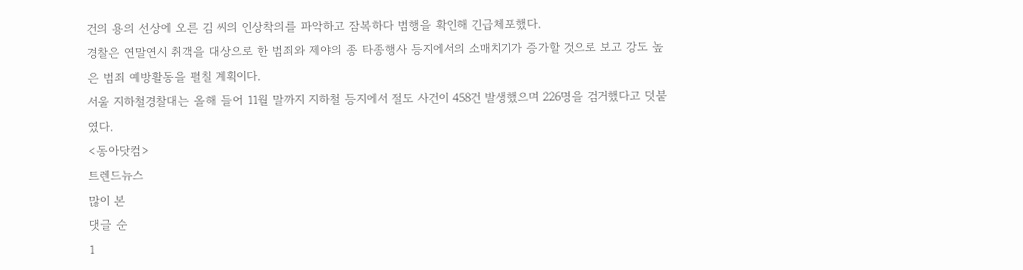건의 용의 선상에 오른 김 씨의 인상착의를 파악하고 잠복하다 범행을 확인해 긴급체포했다.
경찰은 연말연시 취객을 대상으로 한 범죄와 제야의 종 타종행사 등지에서의 소매치기가 증가할 것으로 보고 강도 높은 범죄 예방활동을 펼칠 계획이다.
서울 지하철경찰대는 올해 들어 11월 말까지 지하철 등지에서 절도 사건이 458건 발생했으며 226명을 검거했다고 덧붙였다.
<동아닷컴>
트렌드뉴스
많이 본
댓글 순
1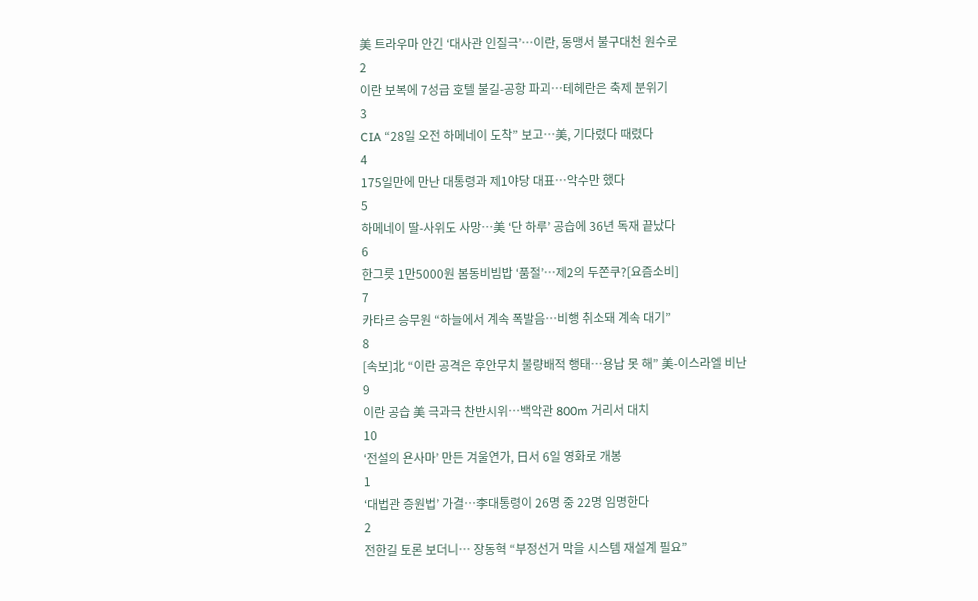美 트라우마 안긴 ‘대사관 인질극’…이란, 동맹서 불구대천 원수로
2
이란 보복에 7성급 호텔 불길-공항 파괴…테헤란은 축제 분위기
3
CIA “28일 오전 하메네이 도착” 보고…美, 기다렸다 때렸다
4
175일만에 만난 대통령과 제1야당 대표…악수만 했다
5
하메네이 딸-사위도 사망…美 ‘단 하루’ 공습에 36년 독재 끝났다
6
한그릇 1만5000원 봄동비빔밥 ‘품절’…제2의 두쫀쿠?[요즘소비]
7
카타르 승무원 “하늘에서 계속 폭발음…비행 취소돼 계속 대기”
8
[속보]北 “이란 공격은 후안무치 불량배적 행태…용납 못 해” 美-이스라엘 비난
9
이란 공습 美 극과극 찬반시위…백악관 800m 거리서 대치
10
‘전설의 욘사마’ 만든 겨울연가, 日서 6일 영화로 개봉
1
‘대법관 증원법’ 가결…李대통령이 26명 중 22명 임명한다
2
전한길 토론 보더니… 장동혁 “부정선거 막을 시스템 재설계 필요”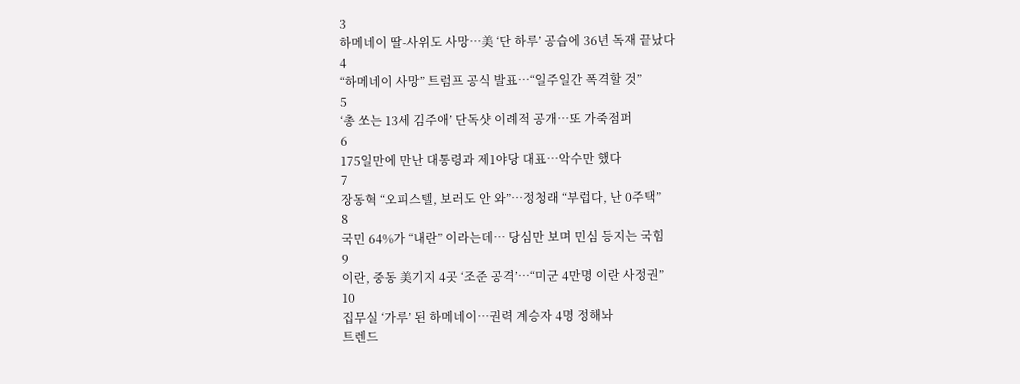3
하메네이 딸-사위도 사망…美 ‘단 하루’ 공습에 36년 독재 끝났다
4
“하메네이 사망” 트럼프 공식 발표…“일주일간 폭격할 것”
5
‘총 쏘는 13세 김주애’ 단독샷 이례적 공개…또 가죽점퍼
6
175일만에 만난 대통령과 제1야당 대표…악수만 했다
7
장동혁 “오피스텔, 보러도 안 와”…정청래 “부럽다, 난 0주택”
8
국민 64%가 “내란” 이라는데… 당심만 보며 민심 등지는 국힘
9
이란, 중동 美기지 4곳 ‘조준 공격’…“미군 4만명 이란 사정권”
10
집무실 ‘가루’ 된 하메네이…권력 계승자 4명 정해놔
트렌드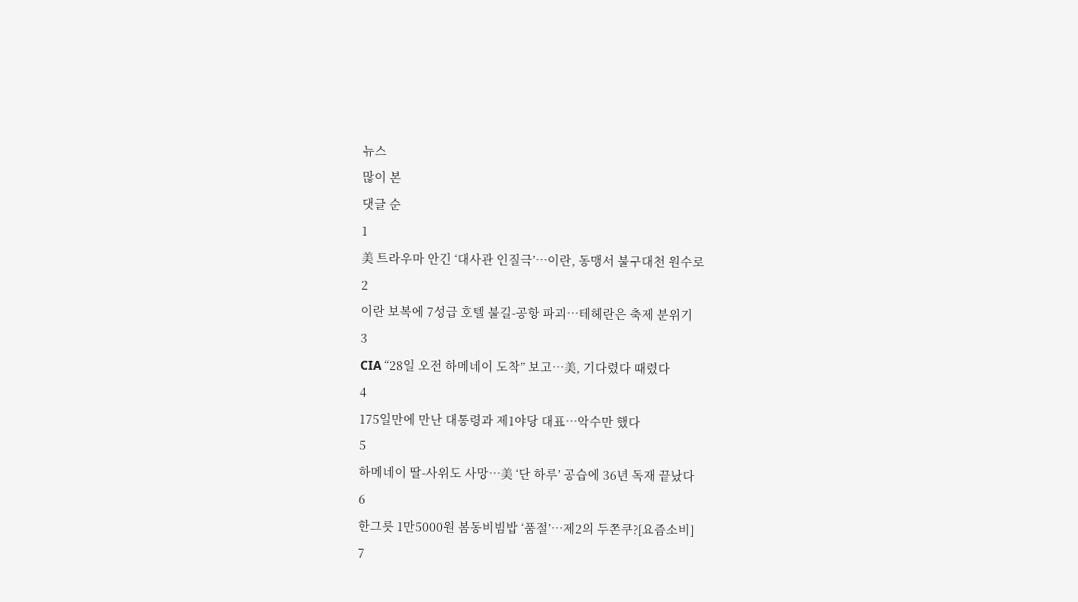뉴스
많이 본
댓글 순
1
美 트라우마 안긴 ‘대사관 인질극’…이란, 동맹서 불구대천 원수로
2
이란 보복에 7성급 호텔 불길-공항 파괴…테헤란은 축제 분위기
3
CIA “28일 오전 하메네이 도착” 보고…美, 기다렸다 때렸다
4
175일만에 만난 대통령과 제1야당 대표…악수만 했다
5
하메네이 딸-사위도 사망…美 ‘단 하루’ 공습에 36년 독재 끝났다
6
한그릇 1만5000원 봄동비빔밥 ‘품절’…제2의 두쫀쿠?[요즘소비]
7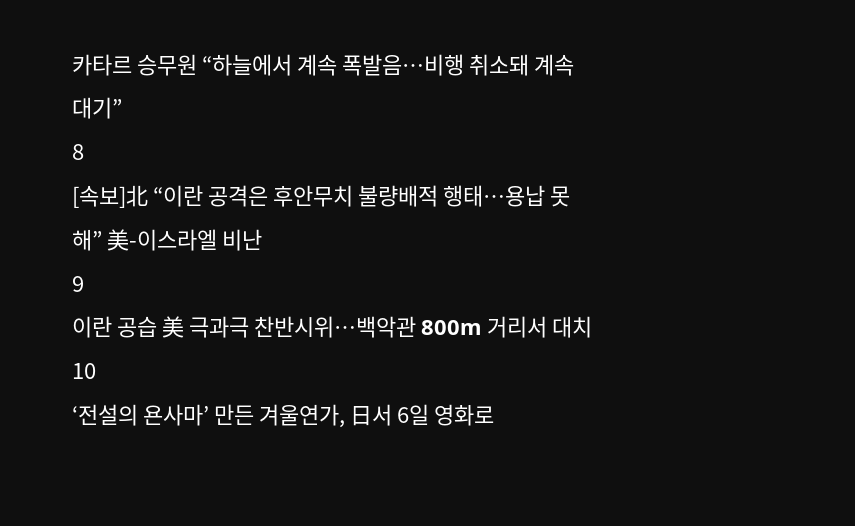카타르 승무원 “하늘에서 계속 폭발음…비행 취소돼 계속 대기”
8
[속보]北 “이란 공격은 후안무치 불량배적 행태…용납 못 해” 美-이스라엘 비난
9
이란 공습 美 극과극 찬반시위…백악관 800m 거리서 대치
10
‘전설의 욘사마’ 만든 겨울연가, 日서 6일 영화로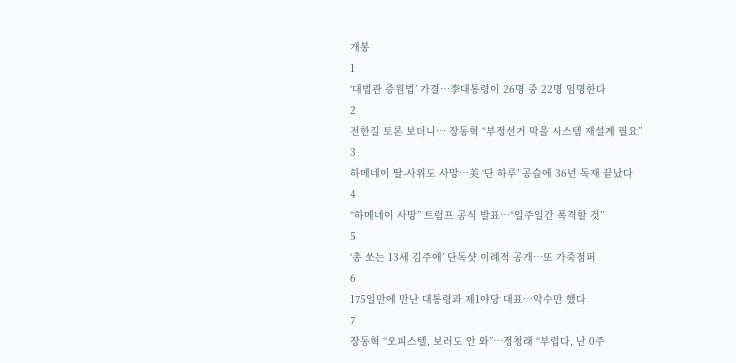개봉
1
‘대법관 증원법’ 가결…李대통령이 26명 중 22명 임명한다
2
전한길 토론 보더니… 장동혁 “부정선거 막을 시스템 재설계 필요”
3
하메네이 딸-사위도 사망…美 ‘단 하루’ 공습에 36년 독재 끝났다
4
“하메네이 사망” 트럼프 공식 발표…“일주일간 폭격할 것”
5
‘총 쏘는 13세 김주애’ 단독샷 이례적 공개…또 가죽점퍼
6
175일만에 만난 대통령과 제1야당 대표…악수만 했다
7
장동혁 “오피스텔, 보러도 안 와”…정청래 “부럽다, 난 0주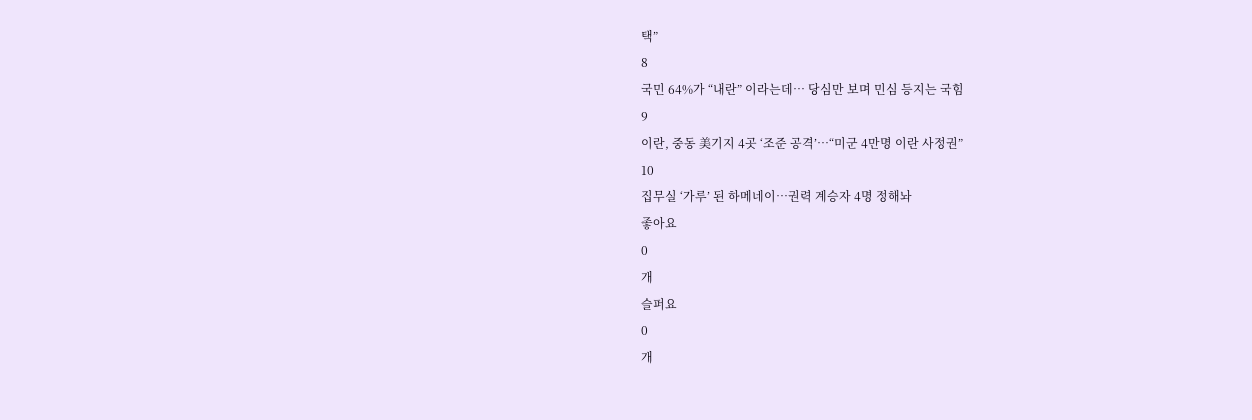택”
8
국민 64%가 “내란” 이라는데… 당심만 보며 민심 등지는 국힘
9
이란, 중동 美기지 4곳 ‘조준 공격’…“미군 4만명 이란 사정권”
10
집무실 ‘가루’ 된 하메네이…권력 계승자 4명 정해놔
좋아요
0
개
슬퍼요
0
개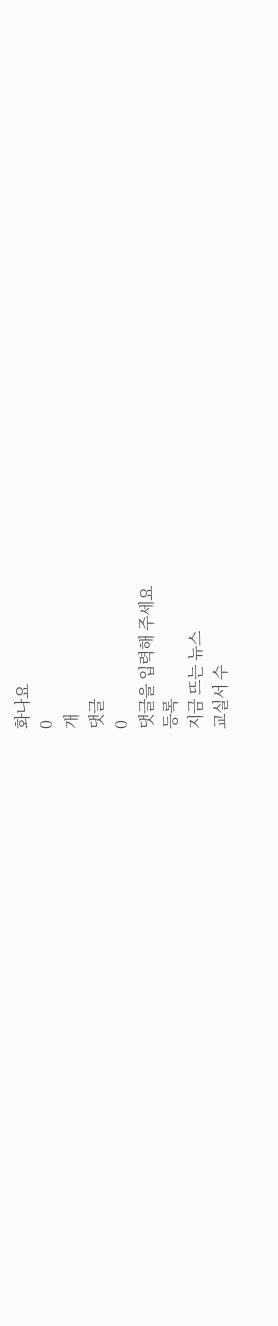화나요
0
개
댓글
0
댓글을 입력해 주세요
등록
지금 뜨는 뉴스
교실서 수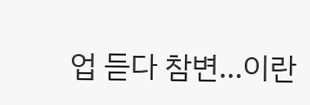업 듣다 참변…이란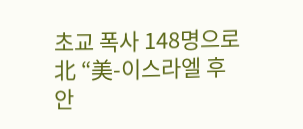초교 폭사 148명으로
北 “美-이스라엘 후안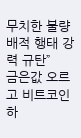무치한 불량배적 행태 강력 규탄”
금은값 오르고 비트코인 하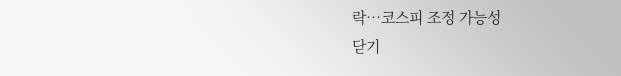락…코스피 조정 가능성
닫기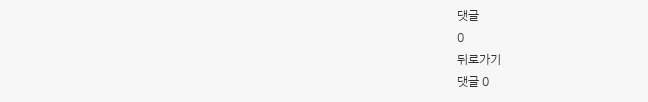댓글
0
뒤로가기
댓글 0